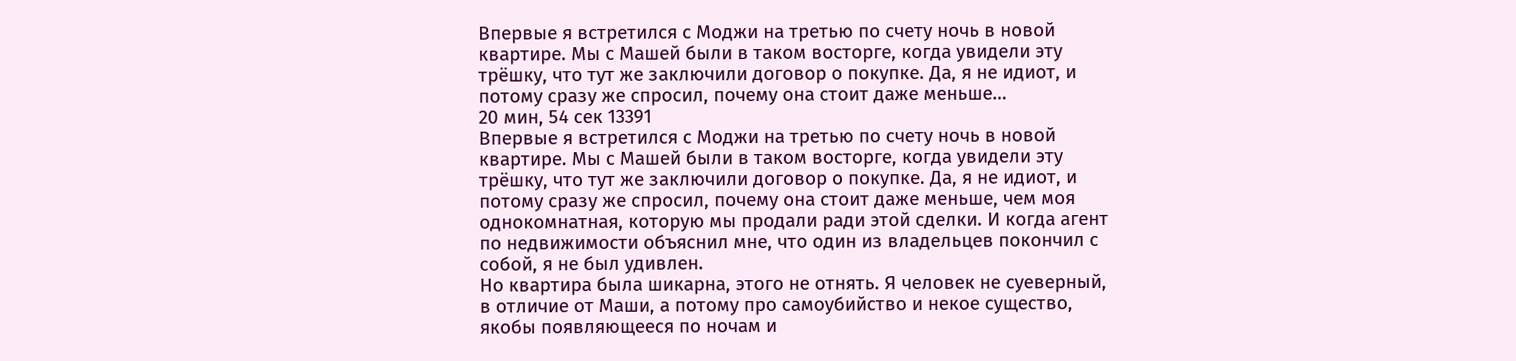Впервые я встретился с Моджи на третью по счету ночь в новой квартире. Мы с Машей были в таком восторге, когда увидели эту трёшку, что тут же заключили договор о покупке. Да, я не идиот, и потому сразу же спросил, почему она стоит даже меньше…
20 мин, 54 сек 13391
Впервые я встретился с Моджи на третью по счету ночь в новой квартире. Мы с Машей были в таком восторге, когда увидели эту трёшку, что тут же заключили договор о покупке. Да, я не идиот, и потому сразу же спросил, почему она стоит даже меньше, чем моя однокомнатная, которую мы продали ради этой сделки. И когда агент по недвижимости объяснил мне, что один из владельцев покончил с собой, я не был удивлен.
Но квартира была шикарна, этого не отнять. Я человек не суеверный, в отличие от Маши, а потому про самоубийство и некое существо, якобы появляющееся по ночам и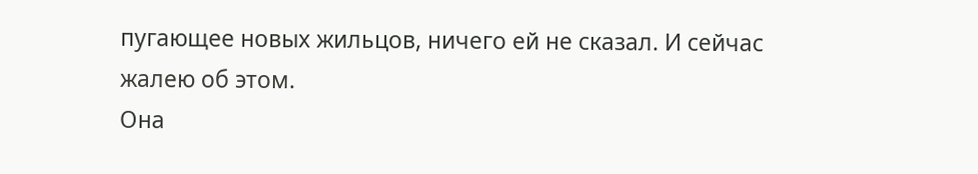пугающее новых жильцов, ничего ей не сказал. И сейчас жалею об этом.
Она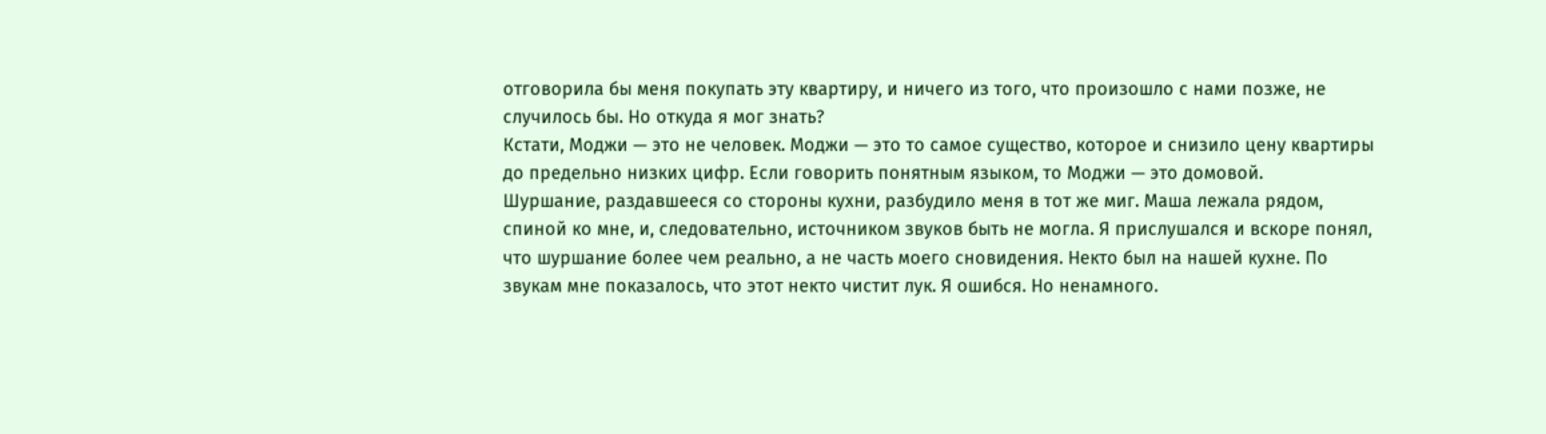отговорила бы меня покупать эту квартиру, и ничего из того, что произошло с нами позже, не случилось бы. Но откуда я мог знать?
Кстати, Моджи — это не человек. Моджи — это то самое существо, которое и снизило цену квартиры до предельно низких цифр. Если говорить понятным языком, то Моджи — это домовой.
Шуршание, раздавшееся со стороны кухни, разбудило меня в тот же миг. Маша лежала рядом, спиной ко мне, и, следовательно, источником звуков быть не могла. Я прислушался и вскоре понял, что шуршание более чем реально, а не часть моего сновидения. Некто был на нашей кухне. По звукам мне показалось, что этот некто чистит лук. Я ошибся. Но ненамного.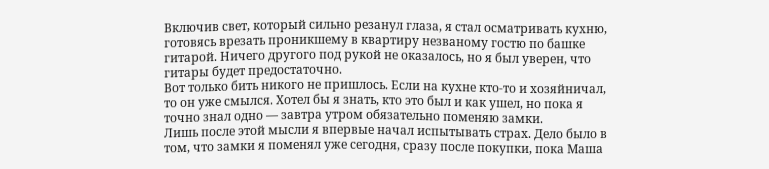Включив свет, который сильно резанул глаза, я стал осматривать кухню, готовясь врезать проникшему в квартиру незваному гостю по башке гитарой. Ничего другого под рукой не оказалось, но я был уверен, что гитары будет предостаточно.
Вот только бить никого не пришлось. Если на кухне кто-то и хозяйничал, то он уже смылся. Хотел бы я знать, кто это был и как ушел, но пока я точно знал одно — завтра утром обязательно поменяю замки.
Лишь после этой мысли я впервые начал испытывать страх. Дело было в том, что замки я поменял уже сегодня, сразу после покупки, пока Маша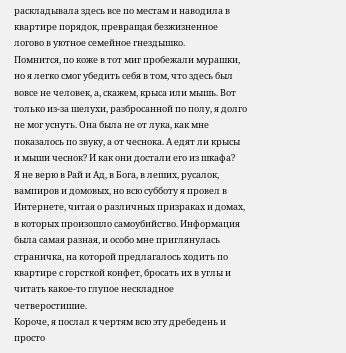раскладывала здесь все по местам и наводила в квартире порядок, превращая безжизненное логово в уютное семейное гнездышко.
Помнится, по коже в тот миг пробежали мурашки, но я легко смог убедить себя в том, что здесь был вовсе не человек, а, скажем, крыса или мышь. Вот только из-за шелухи, разбросанной по полу, я долго не мог уснуть. Она была не от лука, как мне показалось по звуку, а от чеснока. А едят ли крысы и мыши чеснок? И как они достали его из шкафа?
Я не верю в Рай и Ад, в Бога, в леших, русалок, вампиров и домовых, но всю субботу я провел в Интернете, читая о различных призраках и домах, в которых произошло самоубийство. Информация была самая разная, и особо мне приглянулась страничка, на которой предлагалось ходить по квартире с горсткой конфет, бросать их в углы и читать какое-то глупое нескладное четверостишие.
Короче, я послал к чертям всю эту дребедень и просто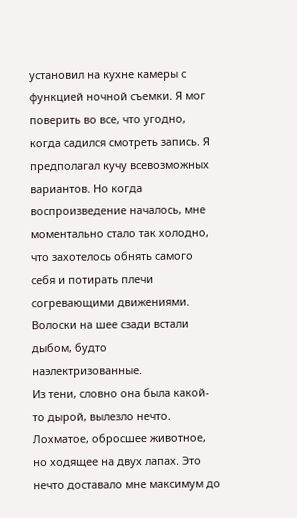установил на кухне камеры с функцией ночной съемки. Я мог поверить во все, что угодно, когда садился смотреть запись. Я предполагал кучу всевозможных вариантов. Но когда воспроизведение началось, мне моментально стало так холодно, что захотелось обнять самого себя и потирать плечи согревающими движениями. Волоски на шее сзади встали дыбом, будто наэлектризованные.
Из тени, словно она была какой-то дырой, вылезло нечто. Лохматое, обросшее животное, но ходящее на двух лапах. Это нечто доставало мне максимум до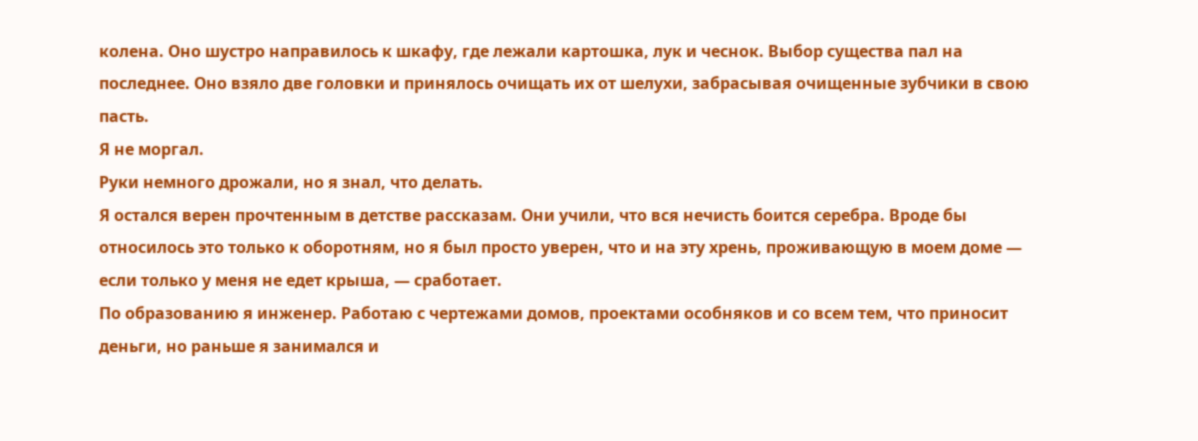колена. Оно шустро направилось к шкафу, где лежали картошка, лук и чеснок. Выбор существа пал на последнее. Оно взяло две головки и принялось очищать их от шелухи, забрасывая очищенные зубчики в свою пасть.
Я не моргал.
Руки немного дрожали, но я знал, что делать.
Я остался верен прочтенным в детстве рассказам. Они учили, что вся нечисть боится серебра. Вроде бы относилось это только к оборотням, но я был просто уверен, что и на эту хрень, проживающую в моем доме — если только у меня не едет крыша, — сработает.
По образованию я инженер. Работаю с чертежами домов, проектами особняков и со всем тем, что приносит деньги, но раньше я занимался и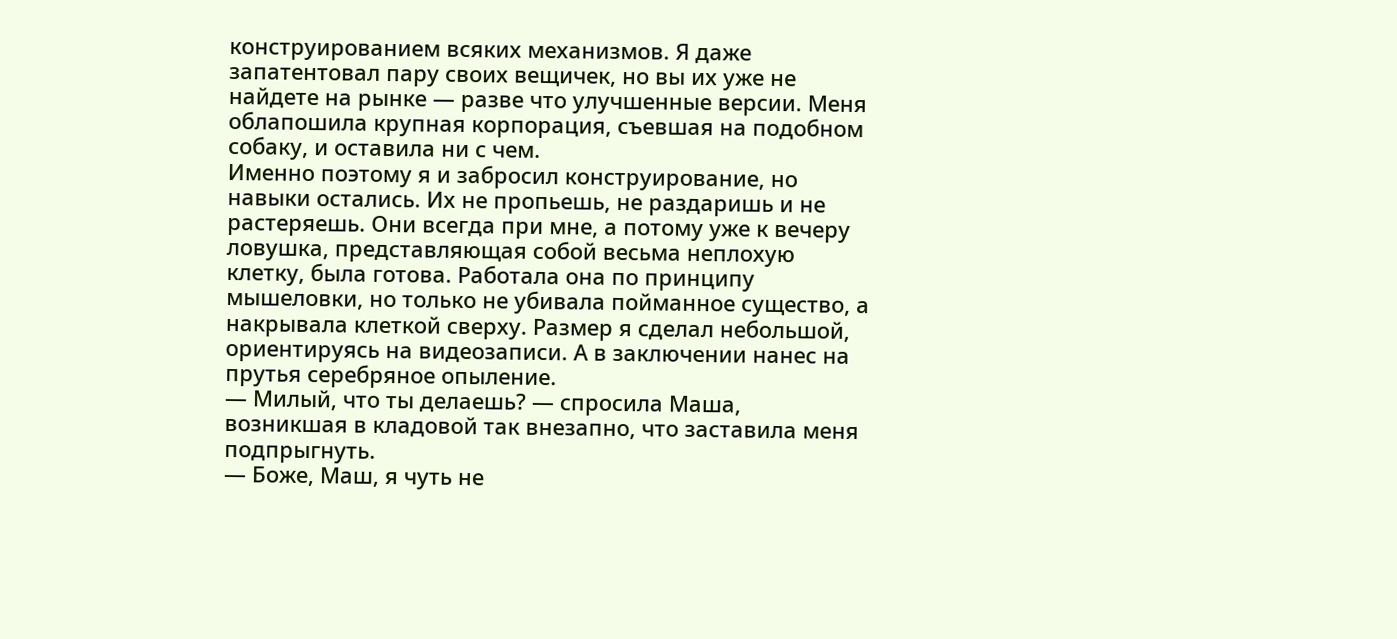конструированием всяких механизмов. Я даже запатентовал пару своих вещичек, но вы их уже не найдете на рынке — разве что улучшенные версии. Меня облапошила крупная корпорация, съевшая на подобном собаку, и оставила ни с чем.
Именно поэтому я и забросил конструирование, но навыки остались. Их не пропьешь, не раздаришь и не растеряешь. Они всегда при мне, а потому уже к вечеру ловушка, представляющая собой весьма неплохую клетку, была готова. Работала она по принципу мышеловки, но только не убивала пойманное существо, а накрывала клеткой сверху. Размер я сделал небольшой, ориентируясь на видеозаписи. А в заключении нанес на прутья серебряное опыление.
— Милый, что ты делаешь? — спросила Маша, возникшая в кладовой так внезапно, что заставила меня подпрыгнуть.
— Боже, Маш, я чуть не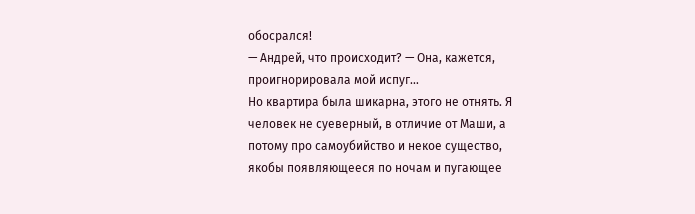обосрался!
— Андрей, что происходит? — Она, кажется, проигнорировала мой испуг…
Но квартира была шикарна, этого не отнять. Я человек не суеверный, в отличие от Маши, а потому про самоубийство и некое существо, якобы появляющееся по ночам и пугающее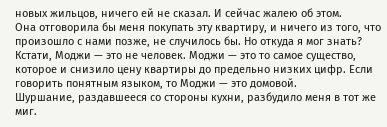новых жильцов, ничего ей не сказал. И сейчас жалею об этом.
Она отговорила бы меня покупать эту квартиру, и ничего из того, что произошло с нами позже, не случилось бы. Но откуда я мог знать?
Кстати, Моджи — это не человек. Моджи — это то самое существо, которое и снизило цену квартиры до предельно низких цифр. Если говорить понятным языком, то Моджи — это домовой.
Шуршание, раздавшееся со стороны кухни, разбудило меня в тот же миг.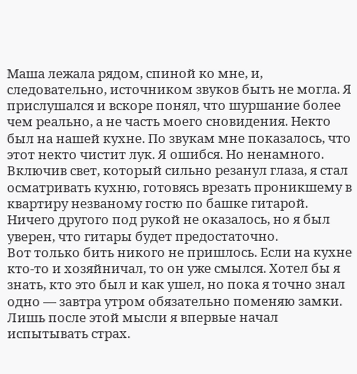Маша лежала рядом, спиной ко мне, и, следовательно, источником звуков быть не могла. Я прислушался и вскоре понял, что шуршание более чем реально, а не часть моего сновидения. Некто был на нашей кухне. По звукам мне показалось, что этот некто чистит лук. Я ошибся. Но ненамного.
Включив свет, который сильно резанул глаза, я стал осматривать кухню, готовясь врезать проникшему в квартиру незваному гостю по башке гитарой. Ничего другого под рукой не оказалось, но я был уверен, что гитары будет предостаточно.
Вот только бить никого не пришлось. Если на кухне кто-то и хозяйничал, то он уже смылся. Хотел бы я знать, кто это был и как ушел, но пока я точно знал одно — завтра утром обязательно поменяю замки.
Лишь после этой мысли я впервые начал испытывать страх.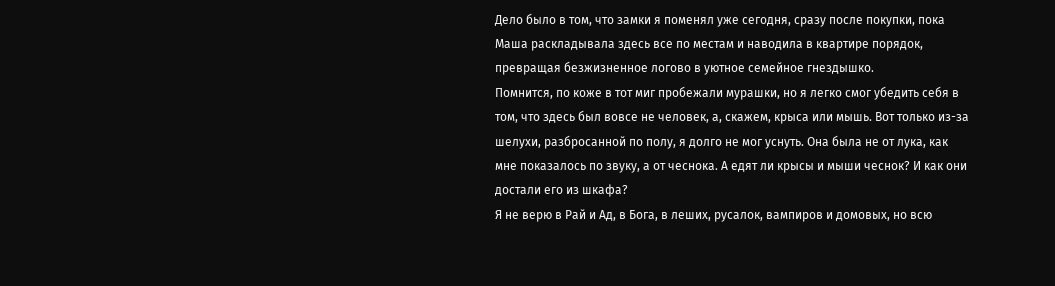Дело было в том, что замки я поменял уже сегодня, сразу после покупки, пока Маша раскладывала здесь все по местам и наводила в квартире порядок, превращая безжизненное логово в уютное семейное гнездышко.
Помнится, по коже в тот миг пробежали мурашки, но я легко смог убедить себя в том, что здесь был вовсе не человек, а, скажем, крыса или мышь. Вот только из-за шелухи, разбросанной по полу, я долго не мог уснуть. Она была не от лука, как мне показалось по звуку, а от чеснока. А едят ли крысы и мыши чеснок? И как они достали его из шкафа?
Я не верю в Рай и Ад, в Бога, в леших, русалок, вампиров и домовых, но всю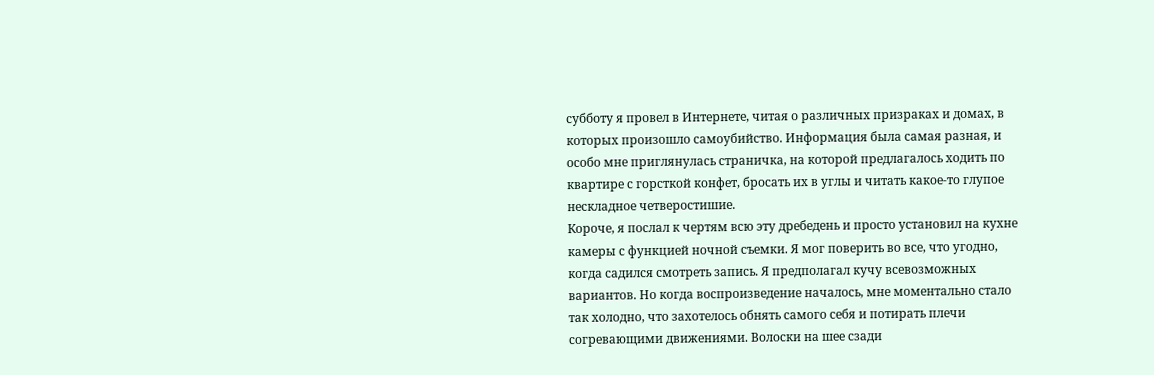субботу я провел в Интернете, читая о различных призраках и домах, в которых произошло самоубийство. Информация была самая разная, и особо мне приглянулась страничка, на которой предлагалось ходить по квартире с горсткой конфет, бросать их в углы и читать какое-то глупое нескладное четверостишие.
Короче, я послал к чертям всю эту дребедень и просто установил на кухне камеры с функцией ночной съемки. Я мог поверить во все, что угодно, когда садился смотреть запись. Я предполагал кучу всевозможных вариантов. Но когда воспроизведение началось, мне моментально стало так холодно, что захотелось обнять самого себя и потирать плечи согревающими движениями. Волоски на шее сзади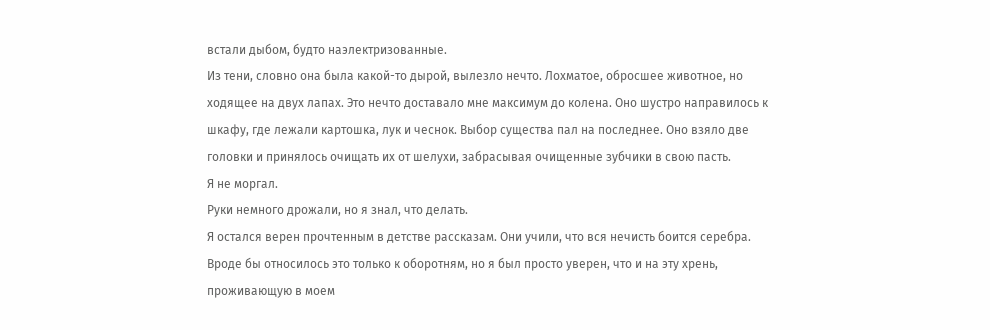встали дыбом, будто наэлектризованные.
Из тени, словно она была какой-то дырой, вылезло нечто. Лохматое, обросшее животное, но ходящее на двух лапах. Это нечто доставало мне максимум до колена. Оно шустро направилось к шкафу, где лежали картошка, лук и чеснок. Выбор существа пал на последнее. Оно взяло две головки и принялось очищать их от шелухи, забрасывая очищенные зубчики в свою пасть.
Я не моргал.
Руки немного дрожали, но я знал, что делать.
Я остался верен прочтенным в детстве рассказам. Они учили, что вся нечисть боится серебра. Вроде бы относилось это только к оборотням, но я был просто уверен, что и на эту хрень, проживающую в моем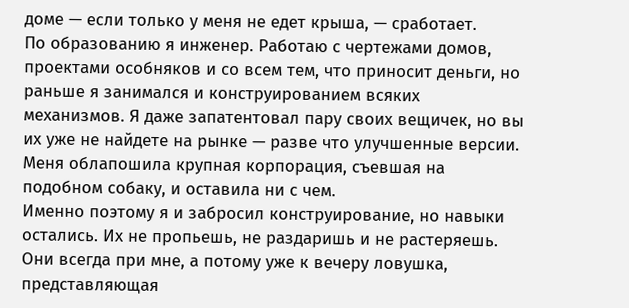доме — если только у меня не едет крыша, — сработает.
По образованию я инженер. Работаю с чертежами домов, проектами особняков и со всем тем, что приносит деньги, но раньше я занимался и конструированием всяких механизмов. Я даже запатентовал пару своих вещичек, но вы их уже не найдете на рынке — разве что улучшенные версии. Меня облапошила крупная корпорация, съевшая на подобном собаку, и оставила ни с чем.
Именно поэтому я и забросил конструирование, но навыки остались. Их не пропьешь, не раздаришь и не растеряешь. Они всегда при мне, а потому уже к вечеру ловушка, представляющая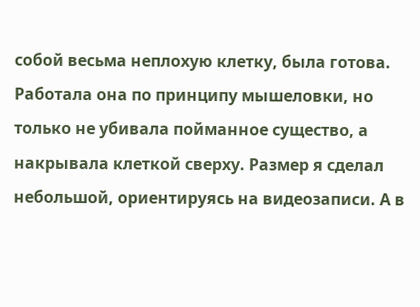собой весьма неплохую клетку, была готова. Работала она по принципу мышеловки, но только не убивала пойманное существо, а накрывала клеткой сверху. Размер я сделал небольшой, ориентируясь на видеозаписи. А в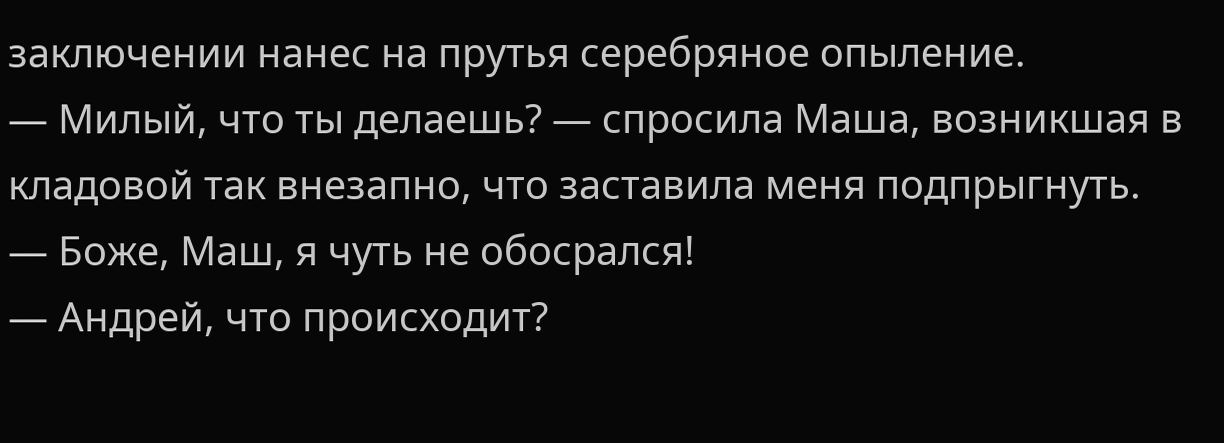заключении нанес на прутья серебряное опыление.
— Милый, что ты делаешь? — спросила Маша, возникшая в кладовой так внезапно, что заставила меня подпрыгнуть.
— Боже, Маш, я чуть не обосрался!
— Андрей, что происходит?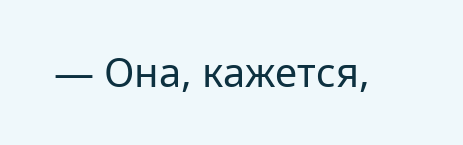— Она, кажется,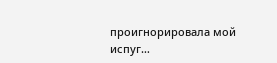проигнорировала мой испуг…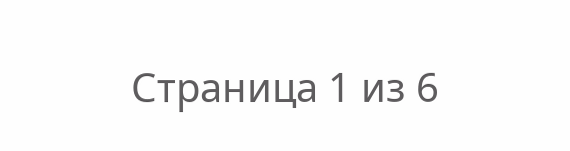Страница 1 из 6